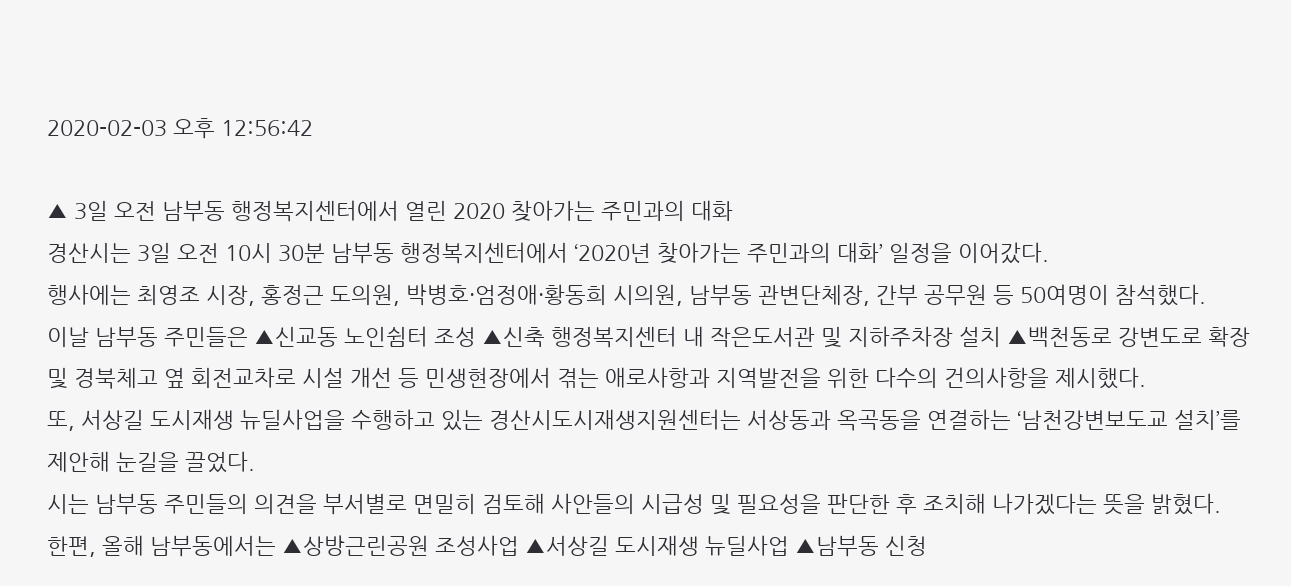2020-02-03 오후 12:56:42

▲ 3일 오전 남부동 행정복지센터에서 열린 2020 찾아가는 주민과의 대화
경산시는 3일 오전 10시 30분 남부동 행정복지센터에서 ‘2020년 찾아가는 주민과의 대화’ 일정을 이어갔다.
행사에는 최영조 시장, 홍정근 도의원, 박병호·엄정애·황동희 시의원, 남부동 관변단체장, 간부 공무원 등 50여명이 참석했다.
이날 남부동 주민들은 ▲신교동 노인쉼터 조성 ▲신축 행정복지센터 내 작은도서관 및 지하주차장 설치 ▲백천동로 강변도로 확장 및 경북체고 옆 회전교차로 시설 개선 등 민생현장에서 겪는 애로사항과 지역발전을 위한 다수의 건의사항을 제시했다.
또, 서상길 도시재생 뉴딜사업을 수행하고 있는 경산시도시재생지원센터는 서상동과 옥곡동을 연결하는 ‘남천강변보도교 설치’를 제안해 눈길을 끌었다.
시는 남부동 주민들의 의견을 부서별로 면밀히 검토해 사안들의 시급성 및 필요성을 판단한 후 조치해 나가겠다는 뜻을 밝혔다.
한편, 올해 남부동에서는 ▲상방근린공원 조성사업 ▲서상길 도시재생 뉴딜사업 ▲남부동 신청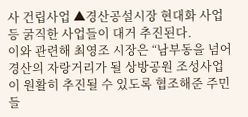사 건립사업 ▲경산공설시장 현대화 사업 등 굵직한 사업들이 대거 추진된다.
이와 관련해 최영조 시장은 “남부동을 넘어 경산의 자랑거리가 될 상방공원 조성사업이 원활히 추진될 수 있도록 협조해준 주민들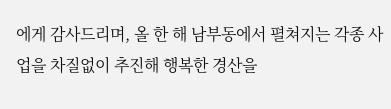에게 감사드리며, 올 한 해 남부동에서 펼쳐지는 각종 사업을 차질없이 추진해 행복한 경산을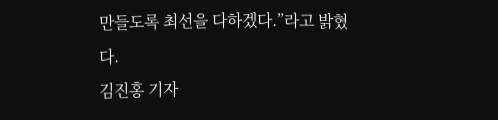만들도록 최선을 다하겠다.”라고 밝혔다.
김진홍 기자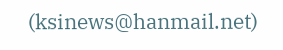(ksinews@hanmail.net)